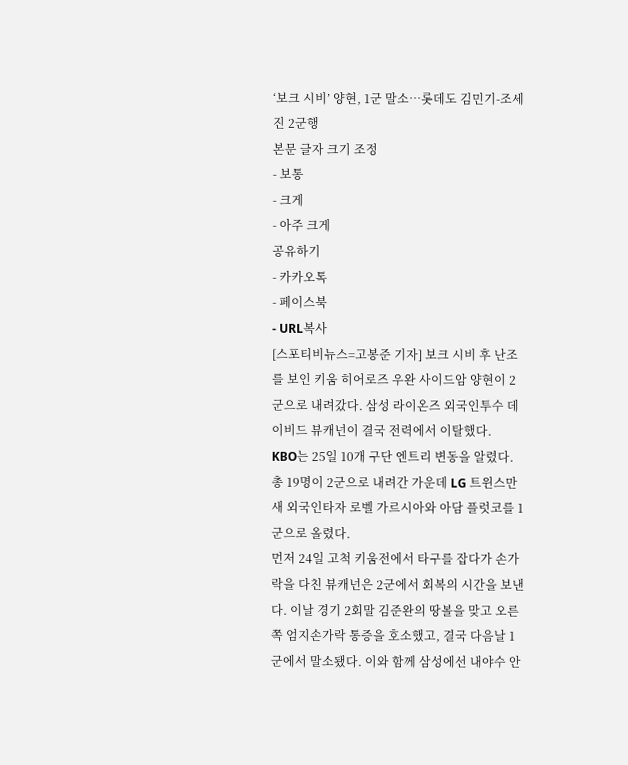‘보크 시비’ 양현, 1군 말소…롯데도 김민기-조세진 2군행
본문 글자 크기 조정
- 보통
- 크게
- 아주 크게
공유하기
- 카카오톡
- 페이스북
- URL복사
[스포티비뉴스=고봉준 기자] 보크 시비 후 난조를 보인 키움 히어로즈 우완 사이드암 양현이 2군으로 내려갔다. 삼성 라이온즈 외국인투수 데이비드 뷰캐넌이 결국 전력에서 이탈했다.
KBO는 25일 10개 구단 엔트리 변동을 알렸다. 총 19명이 2군으로 내려간 가운데 LG 트윈스만 새 외국인타자 로벨 가르시아와 아담 플럿코를 1군으로 올렸다.
먼저 24일 고척 키움전에서 타구를 잡다가 손가락을 다친 뷰캐넌은 2군에서 회복의 시간을 보낸다. 이날 경기 2회말 김준완의 땅볼을 맞고 오른쪽 엄지손가락 통증을 호소했고, 결국 다음날 1군에서 말소됐다. 이와 함께 삼성에선 내야수 안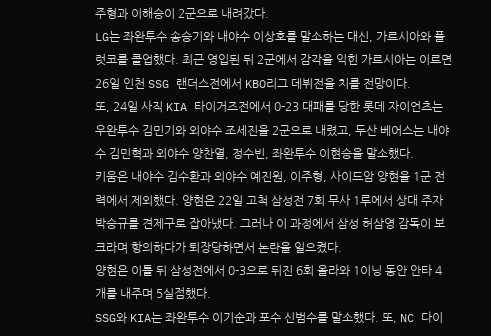주형과 이해승이 2군으로 내려갔다.
LG는 좌완투수 송승기와 내야수 이상호를 말소하는 대신, 가르시아와 플럿코를 콜업했다. 최근 영입된 뒤 2군에서 감각을 익힌 가르시아는 이르면 26일 인천 SSG 랜더스전에서 KBO리그 데뷔전을 치를 전망이다.
또, 24일 사직 KIA 타이거즈전에서 0-23 대패를 당한 롯데 자이언츠는 우완투수 김민기와 외야수 조세진을 2군으로 내렸고, 두산 베어스는 내야수 김민혁과 외야수 양찬열, 정수빈, 좌완투수 이현승을 말소했다.
키움은 내야수 김수환과 외야수 예진원, 이주형, 사이드암 양현을 1군 전력에서 제외했다. 양현은 22일 고척 삼성전 7회 무사 1루에서 상대 주자 박승규를 견제구로 잡아냈다. 그러나 이 과정에서 삼성 허삼영 감독이 보크라며 항의하다가 퇴장당하면서 논란을 일으켰다.
양현은 이틀 뒤 삼성전에서 0-3으로 뒤진 6회 올라와 1이닝 동안 안타 4개를 내주며 5실점했다.
SSG와 KIA는 좌완투수 이기순과 포수 신범수를 말소했다. 또, NC 다이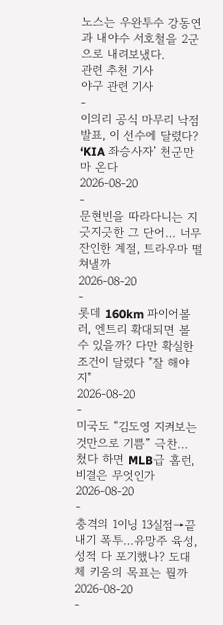노스는 우완투수 강동연과 내야수 서호철을 2군으로 내려보냈다.
관련 추천 기사
야구 관련 기사
-
이의리 공식 마무리 낙점 발표, 이 선수에 달렸다? ‘KIA 좌승사자’ 천군만마 온다
2026-08-20
-
문현빈을 따라다니는 지긋지긋한 그 단어… 너무 잔인한 계절, 트라우마 떨쳐낼까
2026-08-20
-
롯데 160km 파이어볼러, 엔트리 확대되면 볼 수 있을까? 다만 확실한 조건이 달렸다 "잘 해야지"
2026-08-20
-
미국도 “김도영 지켜보는 것만으로 기쁨” 극찬… 쳤다 하면 MLB급 홈런, 비결은 무엇인가
2026-08-20
-
충격의 1이닝 13실점→끝내기 폭투…유망주 육성, 성적 다 포기했나? 도대체 키움의 목표는 뭘까
2026-08-20
-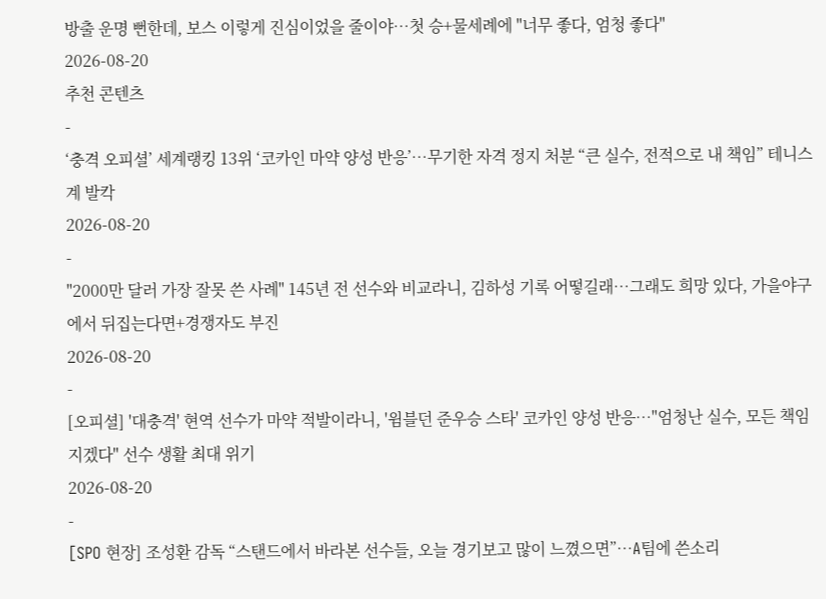방출 운명 뻔한데, 보스 이렇게 진심이었을 줄이야…첫 승+물세례에 "너무 좋다, 엄청 좋다"
2026-08-20
추천 콘텐츠
-
‘충격 오피셜’ 세계랭킹 13위 ‘코카인 마약 양성 반응’…무기한 자격 정지 처분 “큰 실수, 전적으로 내 책임” 테니스계 발칵
2026-08-20
-
"2000만 달러 가장 잘못 쓴 사례" 145년 전 선수와 비교라니, 김하성 기록 어떻길래…그래도 희망 있다, 가을야구에서 뒤집는다면+경쟁자도 부진
2026-08-20
-
[오피셜] '대충격' 현역 선수가 마약 적발이라니, '윔블던 준우승 스타' 코카인 양성 반응…"엄청난 실수, 모든 책임 지겠다" 선수 생활 최대 위기
2026-08-20
-
[SPO 현장] 조성환 감독 “스탠드에서 바라본 선수들, 오늘 경기보고 많이 느꼈으면”…A팀에 쓴소리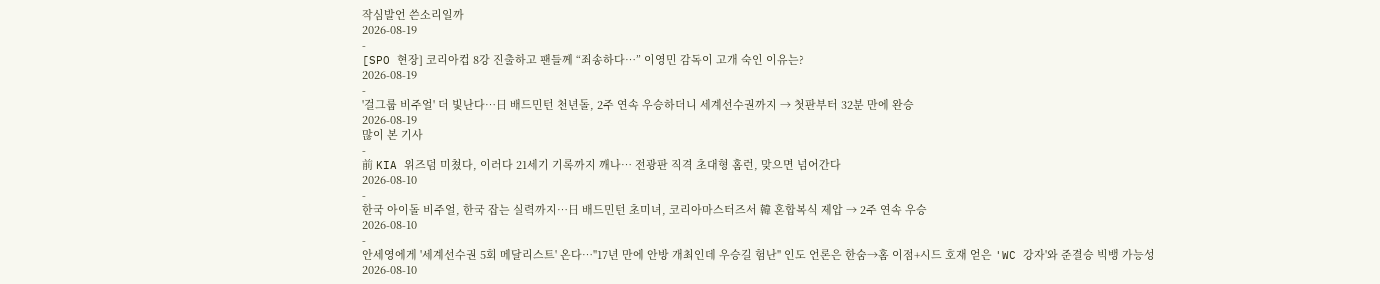작심발언 쓴소리일까
2026-08-19
-
[SPO 현장] 코리아컵 8강 진출하고 팬들께 “죄송하다…” 이영민 감독이 고개 숙인 이유는?
2026-08-19
-
'걸그룹 비주얼' 더 빛난다…日 배드민턴 천년돌, 2주 연속 우승하더니 세계선수권까지 → 첫판부터 32분 만에 완승
2026-08-19
많이 본 기사
-
前 KIA 위즈덤 미쳤다, 이러다 21세기 기록까지 깨나… 전광판 직격 초대형 홈런, 맞으면 넘어간다
2026-08-10
-
한국 아이돌 비주얼, 한국 잡는 실력까지…日 배드민턴 초미녀, 코리아마스터즈서 韓 혼합복식 제압 → 2주 연속 우승
2026-08-10
-
안세영에게 '세계선수권 5회 메달리스트' 온다…"17년 만에 안방 개최인데 우승길 험난" 인도 언론은 한숨→홈 이점+시드 호재 얻은 'WC 강자'와 준결승 빅뱅 가능성
2026-08-10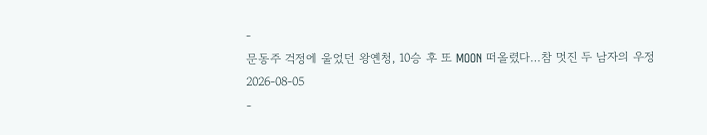-
문동주 걱정에 울었던 왕옌청, 10승 후 또 MOON 떠올렸다…참 멋진 두 남자의 우정
2026-08-05
-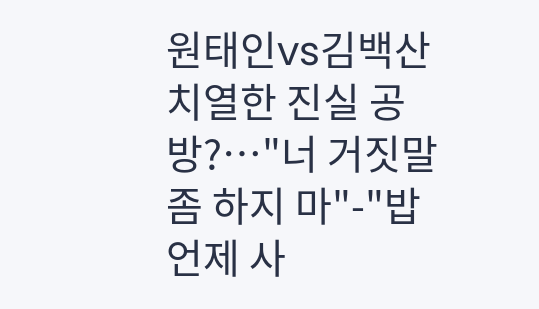원태인vs김백산 치열한 진실 공방?…"너 거짓말 좀 하지 마"-"밥 언제 사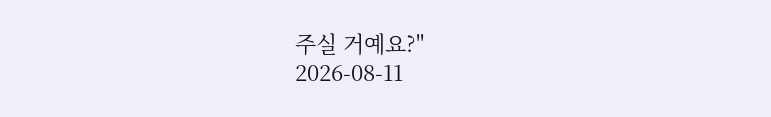주실 거예요?"
2026-08-11